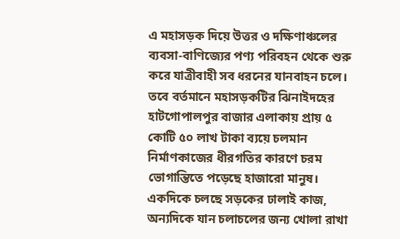এ মহাসড়ক দিয়ে উত্তর ও দক্ষিণাঞ্চলের ব্যবসা-বাণিজ্যের পণ্য পরিবহন থেকে শুরু করে যাত্রীবাহী সব ধরনের যানবাহন চলে। তবে বর্তমানে মহাসড়কটির ঝিনাইদহের হাটগোপালপুর বাজার এলাকায় প্রায় ৫ কোটি ৫০ লাখ টাকা ব্যয়ে চলমান নির্মাণকাজের ধীরগতির কারণে চরম ভোগান্তিতে পড়েছে হাজারো মানুষ। একদিকে চলছে সড়কের ঢালাই কাজ, অন্যদিকে যান চলাচলের জন্য খোলা রাখা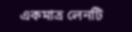একমাত্র লেনটি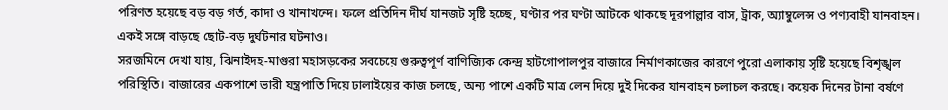পরিণত হয়েছে বড় বড় গর্ত, কাদা ও খানাখন্দে। ফলে প্রতিদিন দীর্ঘ যানজট সৃষ্টি হচ্ছে, ঘণ্টার পর ঘণ্টা আটকে থাকছে দূরপাল্লার বাস, ট্রাক, অ্যাম্বুলেন্স ও পণ্যবাহী যানবাহন। একই সঙ্গে বাড়ছে ছোট-বড় দুর্ঘটনার ঘটনাও।
সরজমিনে দেখা যায়, ঝিনাইদহ-মাগুরা মহাসড়কের সবচেয়ে গুরুত্বপূর্ণ বাণিজ্যিক কেন্দ্র হাটগোপালপুর বাজারে নির্মাণকাজের কারণে পুরো এলাকায় সৃষ্টি হয়েছে বিশৃঙ্খল পরিস্থিতি। বাজারের একপাশে ভারী যন্ত্রপাতি দিয়ে ঢালাইয়ের কাজ চলছে, অন্য পাশে একটি মাত্র লেন দিয়ে দুই দিকের যানবাহন চলাচল করছে। কয়েক দিনের টানা বর্ষণে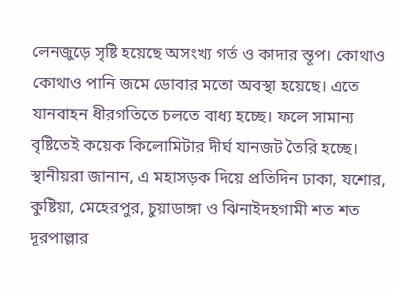লেনজুড়ে সৃষ্টি হয়েছে অসংখ্য গর্ত ও কাদার স্তূপ। কোথাও কোথাও পানি জমে ডোবার মতো অবস্থা হয়েছে। এতে যানবাহন ধীরগতিতে চলতে বাধ্য হচ্ছে। ফলে সামান্য বৃষ্টিতেই কয়েক কিলোমিটার দীর্ঘ যানজট তৈরি হচ্ছে।
স্থানীয়রা জানান, এ মহাসড়ক দিয়ে প্রতিদিন ঢাকা, যশোর, কুষ্টিয়া, মেহেরপুর, চুয়াডাঙ্গা ও ঝিনাইদহগামী শত শত দূরপাল্লার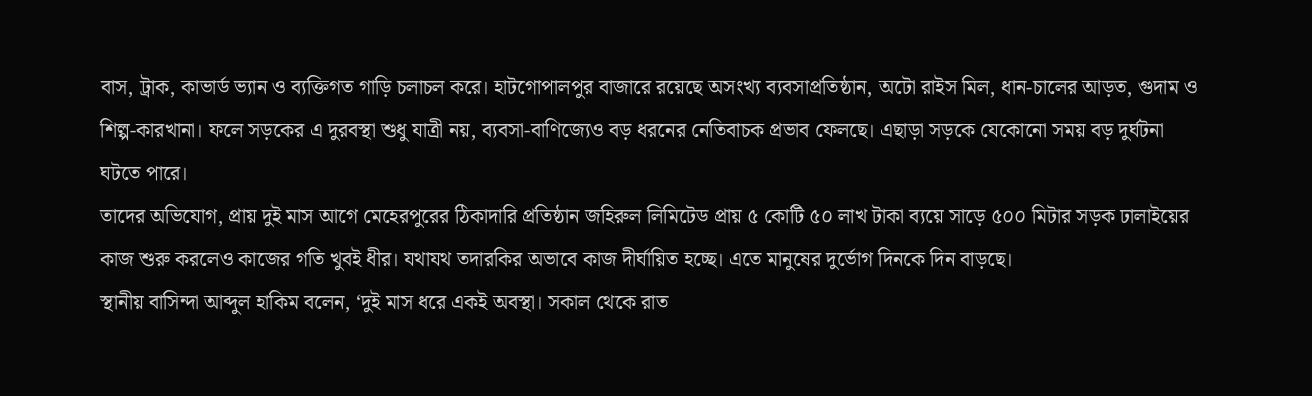বাস, ট্রাক, কাভার্ড ভ্যান ও ব্যক্তিগত গাড়ি চলাচল করে। হাটগোপালপুর বাজারে রয়েছে অসংখ্য ব্যবসাপ্রতিষ্ঠান, অটো রাইস মিল, ধান-চালের আড়ত, গুদাম ও শিল্প-কারখানা। ফলে সড়কের এ দুরবস্থা শুধু যাত্রী নয়, ব্যবসা-বাণিজ্যেও বড় ধরনের নেতিবাচক প্রভাব ফেলছে। এছাড়া সড়কে যেকোনো সময় বড় দুর্ঘটনা ঘটতে পারে।
তাদের অভিযোগ, প্রায় দুই মাস আগে মেহেরপুরের ঠিকাদারি প্রতিষ্ঠান জহিরুল লিমিটেড প্রায় ৫ কোটি ৫০ লাখ টাকা ব্যয়ে সাড়ে ৫০০ মিটার সড়ক ঢালাইয়ের কাজ শুরু করলেও কাজের গতি খুবই ধীর। যথাযথ তদারকির অভাবে কাজ দীর্ঘায়িত হচ্ছে। এতে মানুষের দুর্ভোগ দিনকে দিন বাড়ছে।
স্থানীয় বাসিন্দা আব্দুল হাকিম বলেন, ‘দুই মাস ধরে একই অবস্থা। সকাল থেকে রাত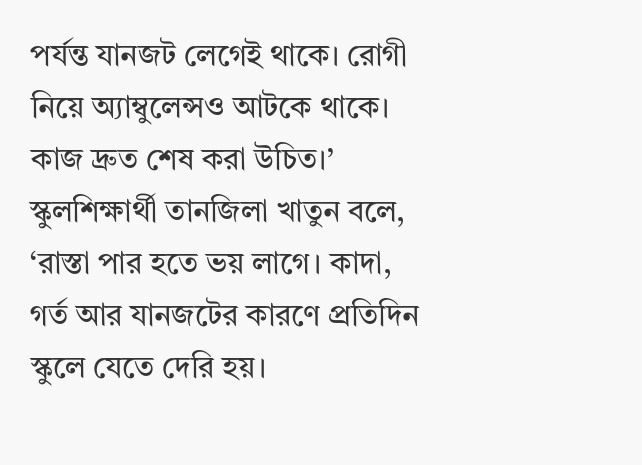পর্যন্ত যানজট লেগেই থাকে। রোগী নিয়ে অ্যাম্বুলেন্সও আটকে থাকে। কাজ দ্রুত শেষ করা উচিত।’ স্কুলশিক্ষার্থী তানজিলা খাতুন বলে, ‘রাস্তা পার হতে ভয় লাগে। কাদা, গর্ত আর যানজটের কারণে প্রতিদিন স্কুলে যেতে দেরি হয়।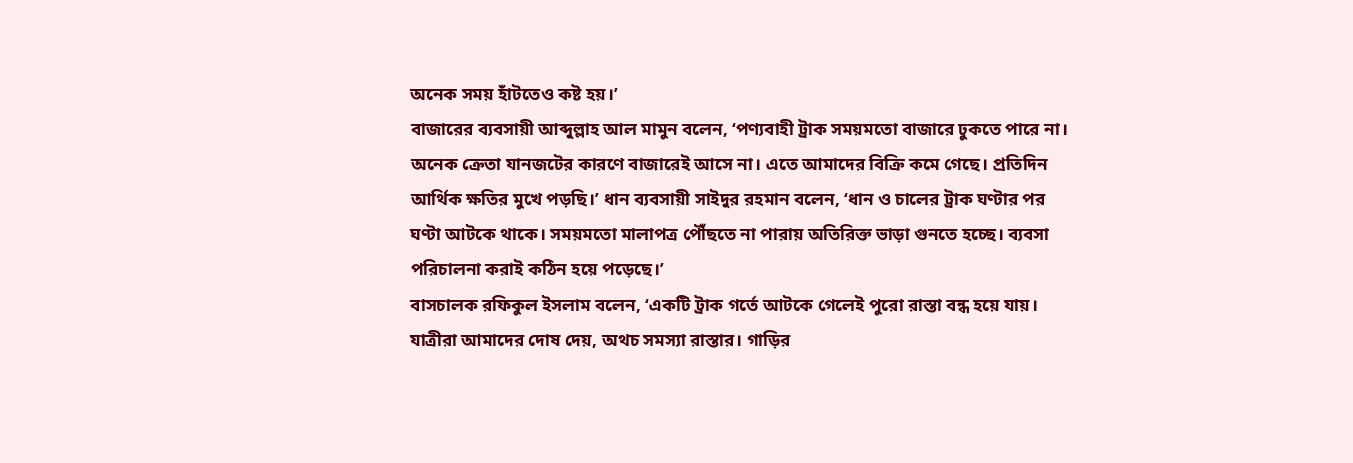অনেক সময় হাঁটতেও কষ্ট হয়।’
বাজারের ব্যবসায়ী আব্দুল্লাহ আল মামুন বলেন, ‘পণ্যবাহী ট্রাক সময়মতো বাজারে ঢুকতে পারে না। অনেক ক্রেতা যানজটের কারণে বাজারেই আসে না। এতে আমাদের বিক্রি কমে গেছে। প্রতিদিন আর্থিক ক্ষতির মুখে পড়ছি।’ ধান ব্যবসায়ী সাইদুর রহমান বলেন, ‘ধান ও চালের ট্রাক ঘণ্টার পর ঘণ্টা আটকে থাকে। সময়মতো মালাপত্র পৌঁছতে না পারায় অতিরিক্ত ভাড়া গুনতে হচ্ছে। ব্যবসা পরিচালনা করাই কঠিন হয়ে পড়েছে।’
বাসচালক রফিকুল ইসলাম বলেন, ‘একটি ট্রাক গর্তে আটকে গেলেই পুরো রাস্তা বন্ধ হয়ে যায়। যাত্রীরা আমাদের দোষ দেয়, অথচ সমস্যা রাস্তার। গাড়ির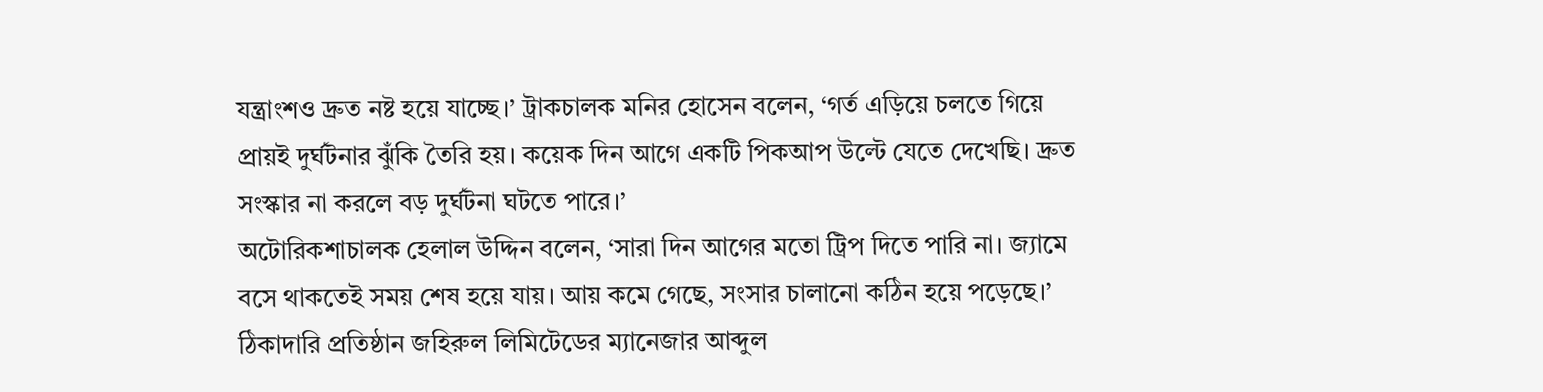যন্ত্রাংশও দ্রুত নষ্ট হয়ে যাচ্ছে।’ ট্রাকচালক মনির হোসেন বলেন, ‘গর্ত এড়িয়ে চলতে গিয়ে প্রায়ই দুর্ঘটনার ঝুঁকি তৈরি হয়। কয়েক দিন আগে একটি পিকআপ উল্টে যেতে দেখেছি। দ্রুত সংস্কার না করলে বড় দুর্ঘটনা ঘটতে পারে।’
অটোরিকশাচালক হেলাল উদ্দিন বলেন, ‘সারা দিন আগের মতো ট্রিপ দিতে পারি না। জ্যামে বসে থাকতেই সময় শেষ হয়ে যায়। আয় কমে গেছে, সংসার চালানো কঠিন হয়ে পড়েছে।’
ঠিকাদারি প্রতিষ্ঠান জহিরুল লিমিটেডের ম্যানেজার আব্দুল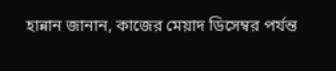হান্নান জানান, কাজের মেয়াদ ডিসেম্বর পর্যন্ত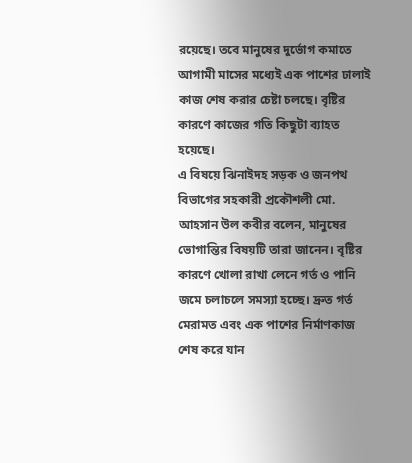রয়েছে। তবে মানুষের দুর্ভোগ কমাতে আগামী মাসের মধ্যেই এক পাশের ঢালাই কাজ শেষ করার চেষ্টা চলছে। বৃষ্টির কারণে কাজের গতি কিছুটা ব্যাহত হয়েছে।
এ বিষয়ে ঝিনাইদহ সড়ক ও জনপথ বিভাগের সহকারী প্রকৌশলী মো. আহসান উল কবীর বলেন, মানুষের ভোগান্তির বিষয়টি তারা জানেন। বৃষ্টির কারণে খোলা রাখা লেনে গর্ত ও পানি জমে চলাচলে সমস্যা হচ্ছে। দ্রুত গর্ত মেরামত এবং এক পাশের নির্মাণকাজ শেষ করে যান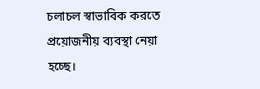চলাচল স্বাভাবিক করতে প্রয়োজনীয় ব্যবস্থা নেয়া হচ্ছে।